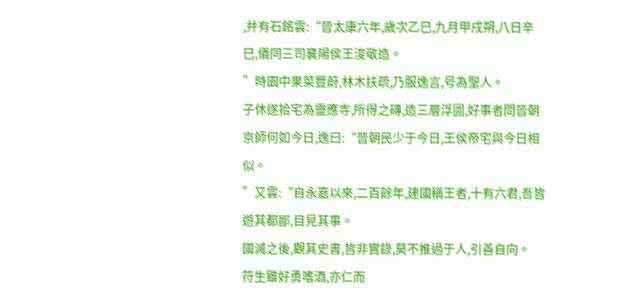,并有石銘雲:“晉太康六年,歲次乙巳,九月甲戌朔,八日辛巳,儀同三司襄陽侯王浚敬造。
”時園中果菜豐蔚,林木扶疏,乃服逸言,号為聖人。
子休遂拾宅為靈應寺,所得之磚,造三層浮圖,好事者問晉朝京師何如今日,逸曰:“晉朝民少于今日,王侯帝宅與今日相似。
”又雲:“自永嘉以來,二百餘年,建國稱王者,十有六君,吾皆遊其都鄙,目見其事。
國滅之後,觀其史書,皆非實錄,莫不推過于人,引善自向。
符生雖好勇嗜酒,亦仁而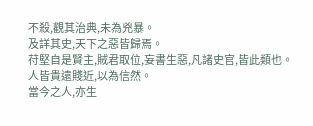不殺,觀其治典,未為兇暴。
及詳其史,天下之惡皆歸焉。
苻堅自是賢主,賊君取位,妄書生惡,凡諸史官,皆此類也。
人皆貴遠賤近,以為信然。
當今之人,亦生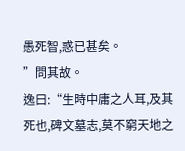愚死智,惑已甚矣。
”問其故。
逸曰:“生時中庸之人耳,及其死也,碑文墓志,莫不窮天地之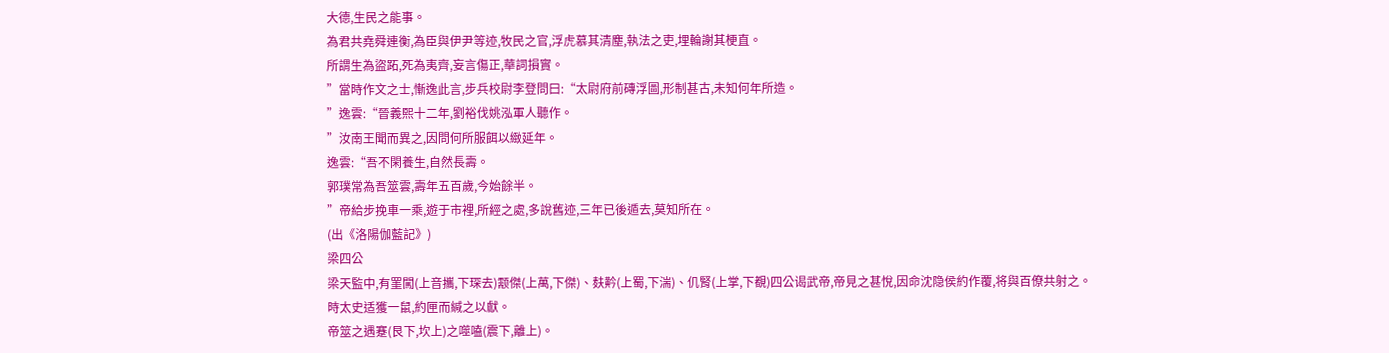大德,生民之能事。
為君共堯舜連衡,為臣與伊尹等迹,牧民之官,浮虎慕其清塵,執法之吏,埋輪謝其梗直。
所謂生為盜跖,死為夷齊,妄言傷正,華詞損實。
”當時作文之士,慚逸此言,步兵校尉李登問曰:“太尉府前磚浮圖,形制甚古,未知何年所造。
”逸雲:“晉義熙十二年,劉裕伐姚泓軍人聽作。
”汝南王聞而異之,因問何所服餌以緻延年。
逸雲:“吾不閑養生,自然長壽。
郭璞常為吾筮雲,壽年五百歲,今始餘半。
”帝給步挽車一乘,遊于市裡,所經之處,多說舊迹,三年已後遁去,莫知所在。
(出《洛陽伽藍記》)
梁四公
梁天監中,有罣闖(上音攜,下琛去)颥傑(上萬,下傑)、麸黅(上蜀,下湍)、仉腎(上掌,下覩)四公谒武帝,帝見之甚悅,因命沈隐侯約作覆,将與百僚共射之。
時太史适獲一鼠,約匣而緘之以獻。
帝筮之遇蹇(艮下,坎上)之噬嗑(震下,離上)。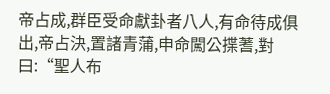帝占成,群臣受命獻卦者八人,有命待成俱出,帝占決,置諸青蒲,申命闖公揲蓍,對曰:“聖人布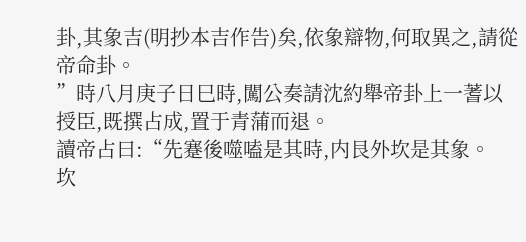卦,其象吉(明抄本吉作告)矣,依象辯物,何取異之,請從帝命卦。
”時八月庚子日巳時,闖公奏請沈約舉帝卦上一蓍以授臣,既撰占成,置于青蒲而退。
讀帝占曰:“先蹇後噬嗑是其時,内艮外坎是其象。
坎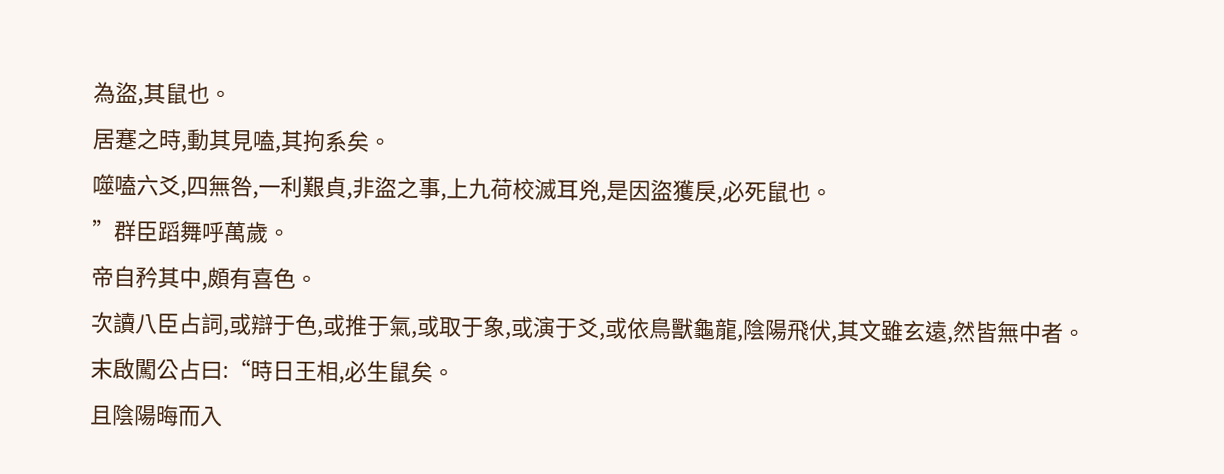為盜,其鼠也。
居蹇之時,動其見嗑,其拘系矣。
噬嗑六爻,四無咎,一利艱貞,非盜之事,上九荷校滅耳兇,是因盜獲戾,必死鼠也。
”群臣蹈舞呼萬歲。
帝自矜其中,頗有喜色。
次讀八臣占詞,或辯于色,或推于氣,或取于象,或演于爻,或依鳥獸龜龍,陰陽飛伏,其文雖玄遠,然皆無中者。
末啟闖公占曰:“時日王相,必生鼠矣。
且陰陽晦而入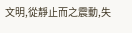文明,從靜止而之震動,失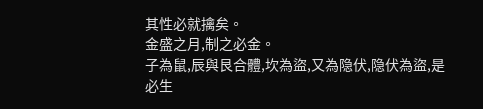其性必就擒矣。
金盛之月,制之必金。
子為鼠,辰與艮合體,坎為盜,又為隐伏,隐伏為盜,是必生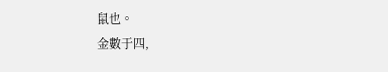鼠也。
金數于四,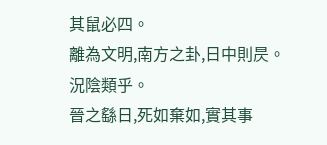其鼠必四。
離為文明,南方之卦,日中則昃。
況陰類乎。
晉之繇日,死如棄如,實其事